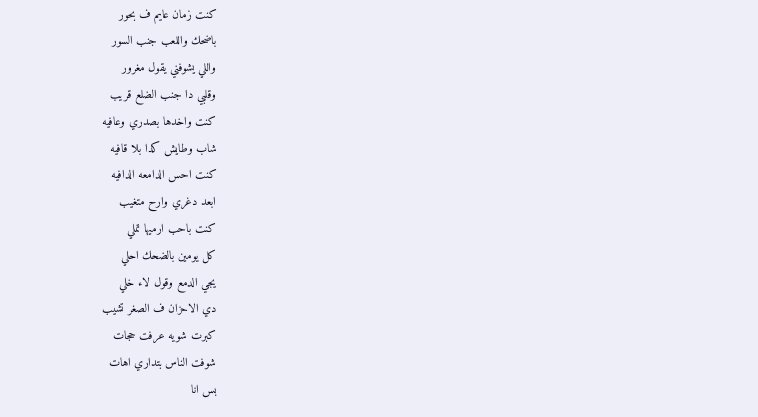كنت زمان عايم ف بحور
باضحك واللعب جنب السور
واللي يشوفني يقول مغرور
وقلبي دا جنب الضلع قريب
كنت واخدها بصدري وعافيه
شاب وطايش كدا بلا قافيه
كنت احس الدامعه الدافيه
ابعد دغري وارح متغيب
كنت باحب ارميها تملي
كل يومين بالضحك احلي
يجي الدمع وقول لاء خلي
دي الاحزان ف الصغر تشيب
كبرت شويه عرفت حجات
شوفت الناس بتداري اهات
بس انا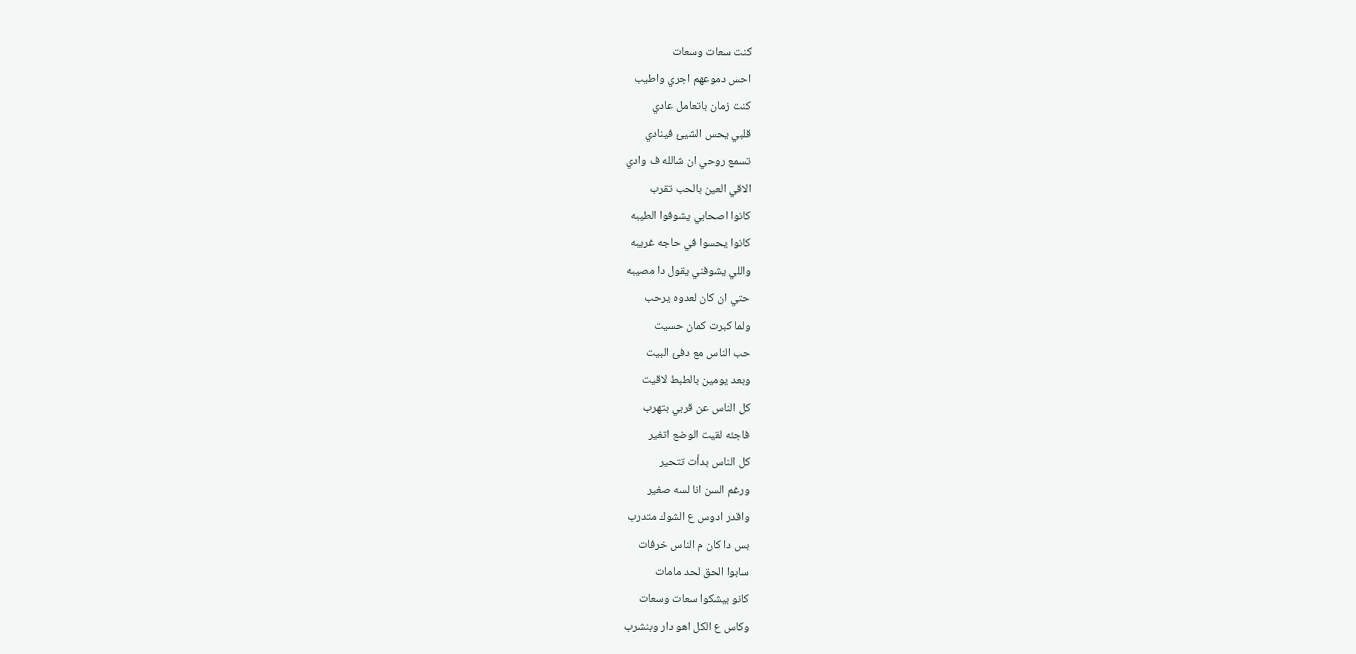كنت سعات وسعات
احس دموعهم اجري واطيب
كنت زمان باتعامل عادي
قلبي يحس الشيئ فينادي
تسمع روحي ان شالله ف وادي
الاقي العين بالحب تقرب
كانوا اصحابي يشوفوا الطيبه
كانوا يحسوا في حاجه غريبه
واللي يشوفني يقول دا مصيبه
حتي ان كان لعدوه يرحب
ولما كبرت كمان حسيت
حب الناس مع دفئ البيت
وبعد يومين بالطبط لاقيت
كل الناس عن قربي بتهرب
فاجئه لقيت الوضع اتغير
كل الناس بدأت تتحير
ورغم السن انا لسه صغير
واقدر ادوس ع الشوك متدرب
بس دا كان م الناس خرفات
سابوا الحق لحد مامات
كانو بيشكوا سعات وسعات
وكاس ع الكل اهو دار وبنشرب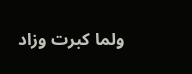ولما كبرت وزاد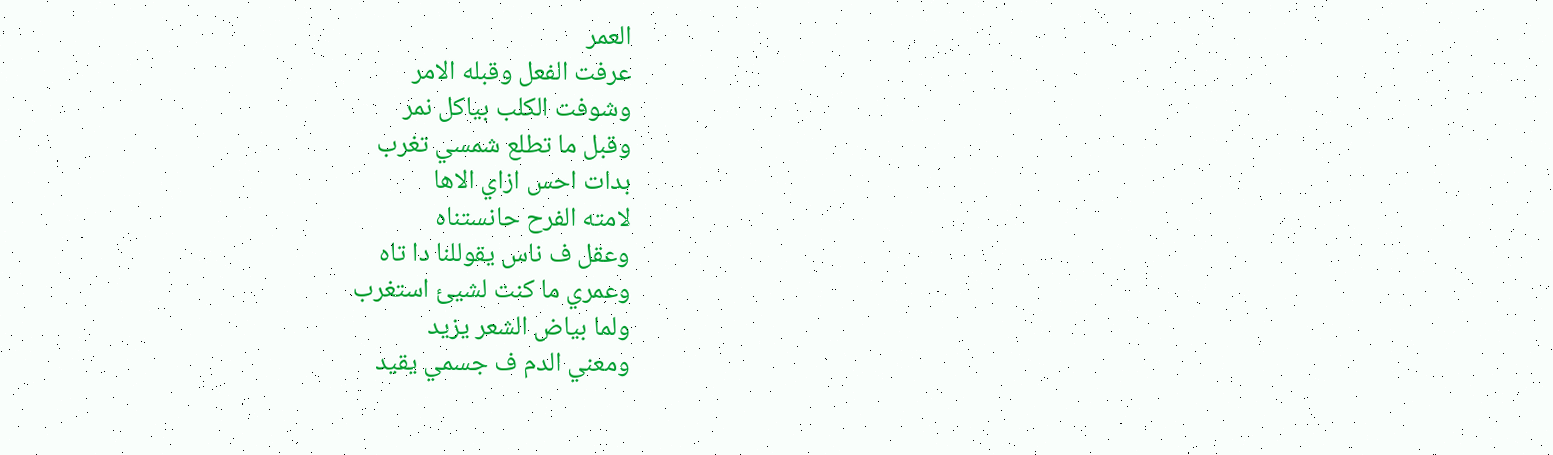العمر
عرفت الفعل وقبله الامر
وشوفت الكلب بياكل نمر
وقبل ما تطلع شمسي تغرب
بدات احس ازاي الاها
لامته الفرح حانستناه
وعقل ف ناس يقوللنا دا تاه
وعمري ما كنت لشيئ استغرب
ولما بياض الشعر يزيد
ومعني الدم ف جسمي يقيد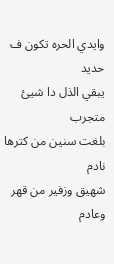وايدي الحره تكون ف حديد
يبقي الذل دا شيئ متجرب
بلغت سنين من كترها نادم
شهيق وزفير من قهر وعادم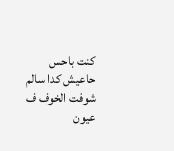كنت باحس حاعيش كدا سالم
شوفت الخوف ف عيون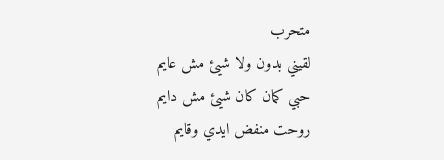متحرب
لقيني بدون ولا شيئ مش عايم
حبي كمان كان شيئ مش دايم
روحت منفض ايدي وقايم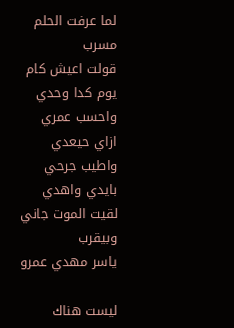لما عرفت الحلم مسرب
قولت اعيش كام يوم كدا وحدي
واحسب عمري ازاي حيعدي
واطيب جرحي بايدي واهدي
لقيت الموت جاني وبيقرب
ياسر مهدي عمرو

ليست هناك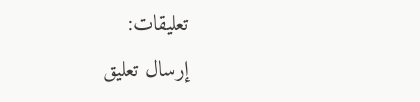تعليقات:
إرسال تعليق